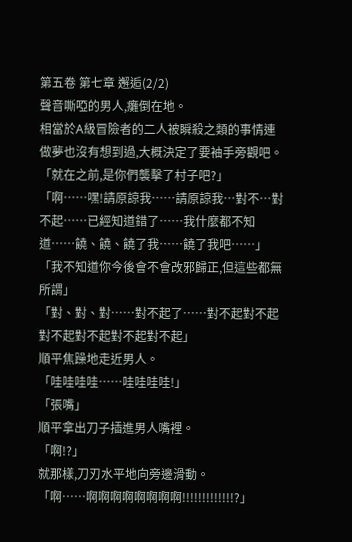第五卷 第七章 邂逅(2/2)
聲音嘶啞的男人,癱倒在地。
相當於A級冒險者的二人被瞬殺之類的事情連做夢也沒有想到過,大概決定了要袖手旁觀吧。
「就在之前,是你們襲擊了村子吧?」
「啊……嘿!請原諒我……請原諒我…對不…對不起……已經知道錯了……我什麼都不知道……饒、饒、饒了我……饒了我吧……」
「我不知道你今後會不會改邪歸正,但這些都無所謂」
「對、對、對……對不起了……對不起對不起對不起對不起對不起對不起」
順平焦躁地走近男人。
「哇哇哇哇……哇哇哇哇!」
「張嘴」
順平拿出刀子插進男人嘴裡。
「啊!?」
就那樣,刀刃水平地向旁邊滑動。
「啊……啊啊啊啊啊啊啊啊!!!!!!!!!!!!!?」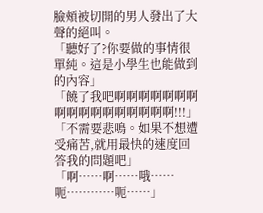臉頰被切開的男人發出了大聲的絕叫。
「聽好了?你要做的事情很單純。這是小學生也能做到的內容」
「饒了我吧啊啊啊啊啊啊啊啊啊啊啊啊啊啊啊啊啊!!!」
「不需要悲鳴。如果不想遭受痛苦,就用最快的速度回答我的問題吧」
「啊……啊……哦……呃…………呃……」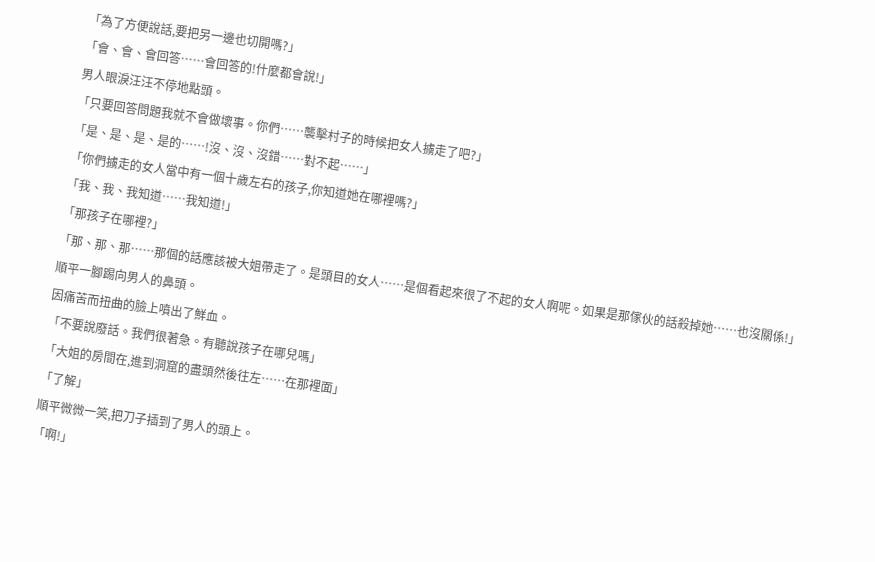「為了方便說話,要把另一邊也切開嗎?」
「會、會、會回答……會回答的!什麼都會說!」
男人眼淚汪汪不停地點頭。
「只要回答問題我就不會做壞事。你們……襲擊村子的時候把女人擄走了吧?」
「是、是、是、是的……!沒、沒、沒錯……對不起……」
「你們擄走的女人當中有一個十歲左右的孩子,你知道她在哪裡嗎?」
「我、我、我知道……我知道!」
「那孩子在哪裡?」
「那、那、那……那個的話應該被大姐帶走了。是頭目的女人……是個看起來很了不起的女人啊呢。如果是那傢伙的話殺掉她……也沒關係!」
順平一腳踢向男人的鼻頭。
因痛苦而扭曲的臉上噴出了鮮血。
「不要說廢話。我們很著急。有聽說孩子在哪兒嗎」
「大姐的房間在,進到洞窟的盡頭然後往左……在那裡面」
「了解」
順平微微一笑,把刀子插到了男人的頭上。
「啊!」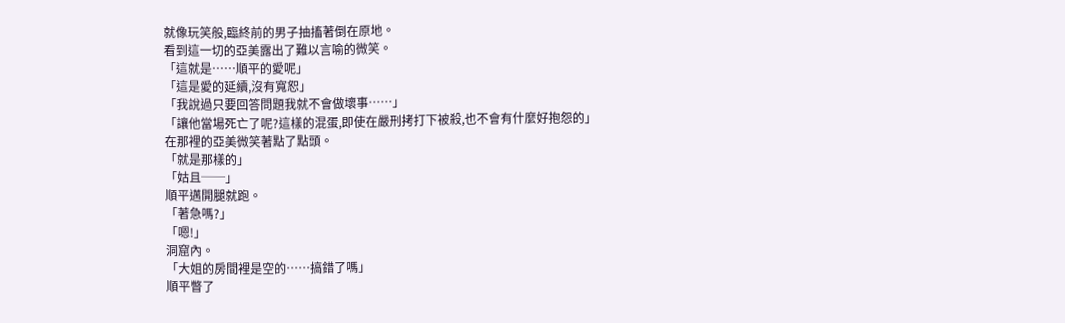就像玩笑般,臨終前的男子抽搐著倒在原地。
看到這一切的亞美露出了難以言喻的微笑。
「這就是……順平的愛呢」
「這是愛的延續,沒有寬恕」
「我說過只要回答問題我就不會做壞事……」
「讓他當場死亡了呢?這樣的混蛋,即使在嚴刑拷打下被殺,也不會有什麼好抱怨的」
在那裡的亞美微笑著點了點頭。
「就是那樣的」
「姑且──」
順平邁開腿就跑。
「著急嗎?」
「嗯!」
洞窟內。
「大姐的房間裡是空的……搞錯了嗎」
順平瞥了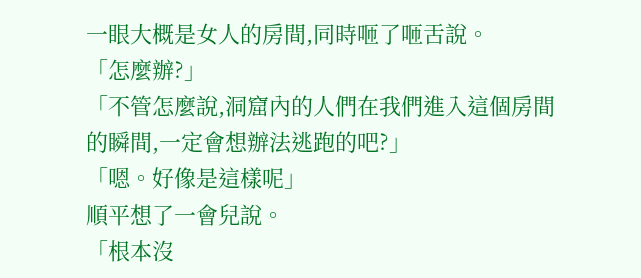一眼大概是女人的房間,同時咂了咂舌說。
「怎麼辦?」
「不管怎麼說,洞窟內的人們在我們進入這個房間的瞬間,一定會想辦法逃跑的吧?」
「嗯。好像是這樣呢」
順平想了一會兒說。
「根本沒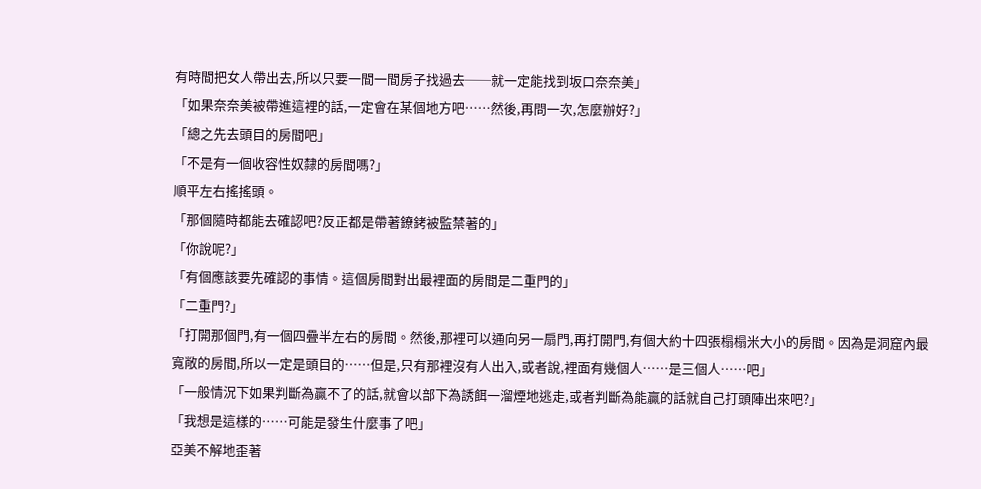有時間把女人帶出去,所以只要一間一間房子找過去──就一定能找到坂口奈奈美」
「如果奈奈美被帶進這裡的話,一定會在某個地方吧……然後,再問一次,怎麼辦好?」
「總之先去頭目的房間吧」
「不是有一個收容性奴隸的房間嗎?」
順平左右搖搖頭。
「那個隨時都能去確認吧?反正都是帶著鐐銬被監禁著的」
「你說呢?」
「有個應該要先確認的事情。這個房間對出最裡面的房間是二重門的」
「二重門?」
「打開那個門,有一個四疊半左右的房間。然後,那裡可以通向另一扇門,再打開門,有個大約十四張榻榻米大小的房間。因為是洞窟內最寬敞的房間,所以一定是頭目的……但是,只有那裡沒有人出入,或者說,裡面有幾個人……是三個人……吧」
「一般情況下如果判斷為贏不了的話,就會以部下為誘餌一溜煙地逃走,或者判斷為能贏的話就自己打頭陣出來吧?」
「我想是這樣的……可能是發生什麼事了吧」
亞美不解地歪著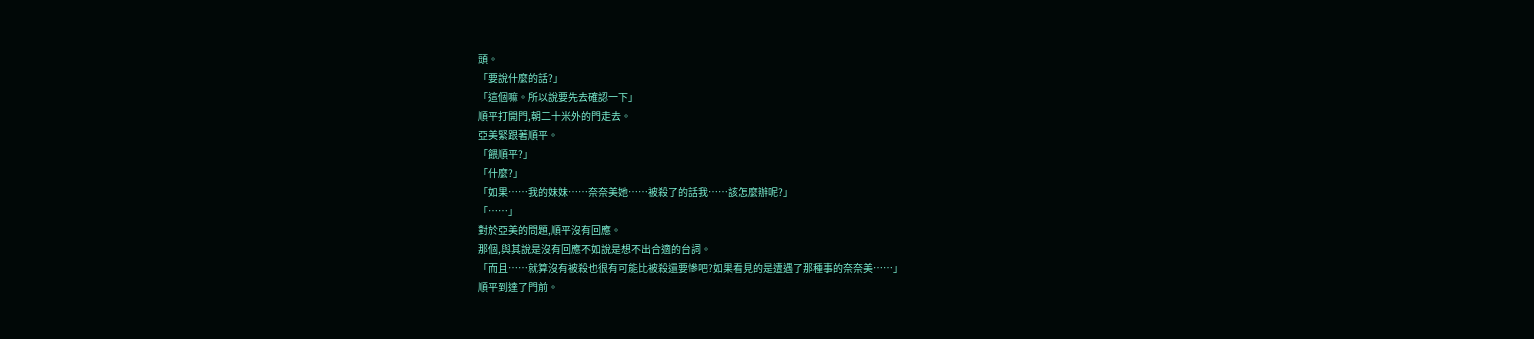頭。
「要說什麼的話?」
「這個嘛。所以說要先去確認一下」
順平打開門,朝二十米外的門走去。
亞美緊跟著順平。
「餵順平?」
「什麼?」
「如果……我的妹妹……奈奈美她……被殺了的話我……該怎麼辦呢?」
「……」
對於亞美的問題,順平沒有回應。
那個,與其說是沒有回應不如說是想不出合適的台詞。
「而且……就算沒有被殺也很有可能比被殺還要慘吧?如果看見的是遭遇了那種事的奈奈美……」
順平到達了門前。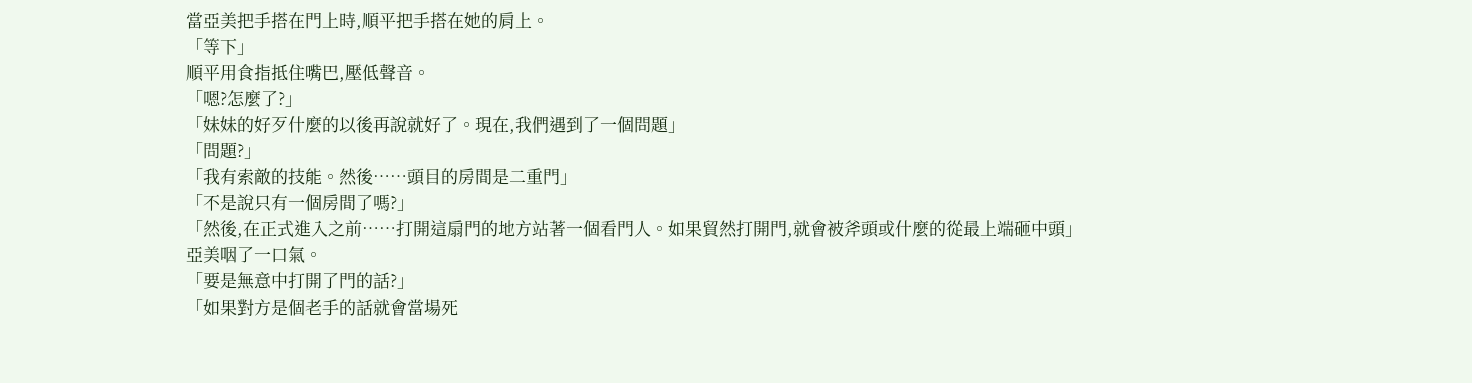當亞美把手搭在門上時,順平把手搭在她的肩上。
「等下」
順平用食指抵住嘴巴,壓低聲音。
「嗯?怎麼了?」
「妹妹的好歹什麼的以後再說就好了。現在,我們遇到了一個問題」
「問題?」
「我有索敵的技能。然後……頭目的房間是二重門」
「不是說只有一個房間了嗎?」
「然後,在正式進入之前……打開這扇門的地方站著一個看門人。如果貿然打開門,就會被斧頭或什麼的從最上端砸中頭」
亞美咽了一口氣。
「要是無意中打開了門的話?」
「如果對方是個老手的話就會當場死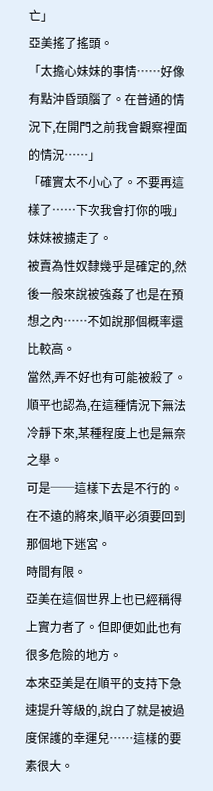亡」
亞美搖了搖頭。
「太擔心妹妹的事情……好像有點沖昏頭腦了。在普通的情況下,在開門之前我會觀察裡面的情況……」
「確實太不小心了。不要再這樣了……下次我會打你的哦」
妹妹被擄走了。
被賣為性奴隸幾乎是確定的,然後一般來說被強姦了也是在預想之內……不如說那個概率還比較高。
當然,弄不好也有可能被殺了。
順平也認為,在這種情況下無法冷靜下來,某種程度上也是無奈之舉。
可是──這樣下去是不行的。
在不遠的將來,順平必須要回到那個地下迷宮。
時間有限。
亞美在這個世界上也已經稱得上實力者了。但即便如此也有很多危險的地方。
本來亞美是在順平的支持下急速提升等級的,說白了就是被過度保護的幸運兒……這樣的要素很大。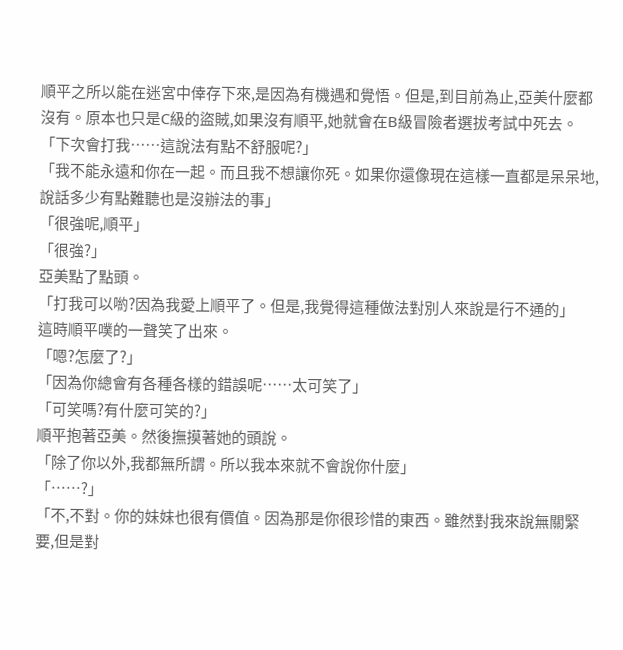順平之所以能在迷宮中倖存下來,是因為有機遇和覺悟。但是,到目前為止,亞美什麼都沒有。原本也只是C級的盜賊,如果沒有順平,她就會在B級冒險者選拔考試中死去。
「下次會打我……這說法有點不舒服呢?」
「我不能永遠和你在一起。而且我不想讓你死。如果你還像現在這樣一直都是呆呆地,說話多少有點難聽也是沒辦法的事」
「很強呢,順平」
「很強?」
亞美點了點頭。
「打我可以喲?因為我愛上順平了。但是,我覺得這種做法對別人來說是行不通的」
這時順平噗的一聲笑了出來。
「嗯?怎麼了?」
「因為你總會有各種各樣的錯誤呢……太可笑了」
「可笑嗎?有什麼可笑的?」
順平抱著亞美。然後撫摸著她的頭說。
「除了你以外,我都無所謂。所以我本來就不會說你什麼」
「……?」
「不,不對。你的妹妹也很有價值。因為那是你很珍惜的東西。雖然對我來說無關緊要,但是對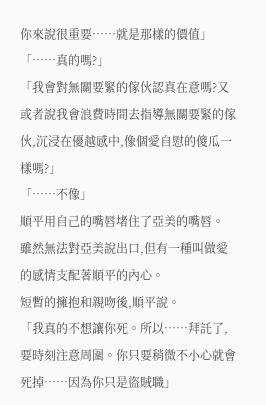你來說很重要……就是那樣的價值」
「……真的嗎?」
「我會對無關要緊的傢伙認真在意嗎?又或者說我會浪費時間去指導無關要緊的傢伙,沉浸在優越感中,像個愛自慰的傻瓜一樣嗎?」
「……不像」
順平用自己的嘴唇堵住了亞美的嘴唇。
雖然無法對亞美說出口,但有一種叫做愛的感情支配著順平的內心。
短暫的擁抱和親吻後,順平說。
「我真的不想讓你死。所以……拜託了,要時刻注意周圍。你只要稍微不小心就會死掉……因為你只是盜賊職」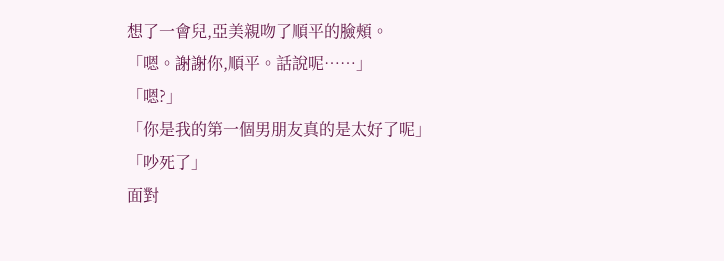想了一會兒,亞美親吻了順平的臉頰。
「嗯。謝謝你,順平。話說呢……」
「嗯?」
「你是我的第一個男朋友真的是太好了呢」
「吵死了」
面對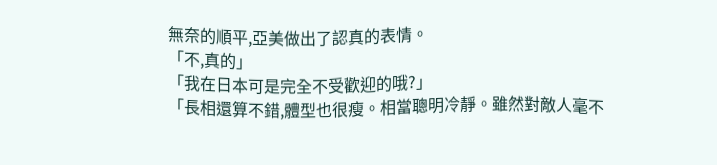無奈的順平,亞美做出了認真的表情。
「不,真的」
「我在日本可是完全不受歡迎的哦?」
「長相還算不錯,體型也很瘦。相當聰明冷靜。雖然對敵人毫不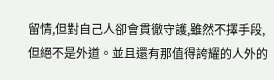留情,但對自己人卻會貫徹守護,雖然不擇手段,但絕不是外道。並且還有那值得誇耀的人外的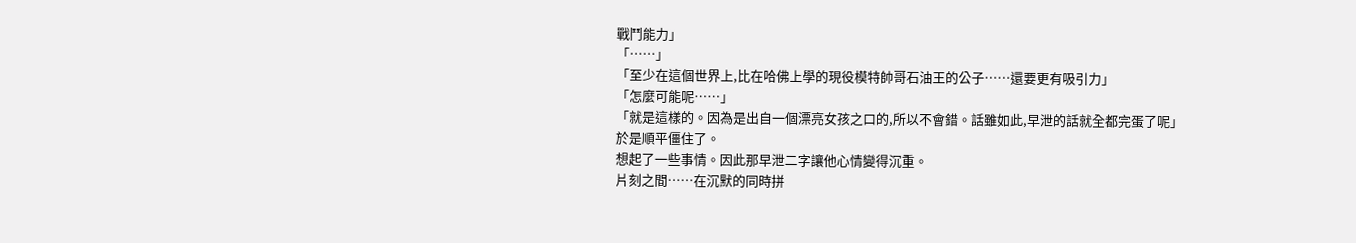戰鬥能力」
「……」
「至少在這個世界上,比在哈佛上學的現役模特帥哥石油王的公子……還要更有吸引力」
「怎麼可能呢……」
「就是這樣的。因為是出自一個漂亮女孩之口的,所以不會錯。話雖如此,早泄的話就全都完蛋了呢」
於是順平僵住了。
想起了一些事情。因此那早泄二字讓他心情變得沉重。
片刻之間……在沉默的同時拼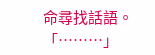命尋找話語。
「………」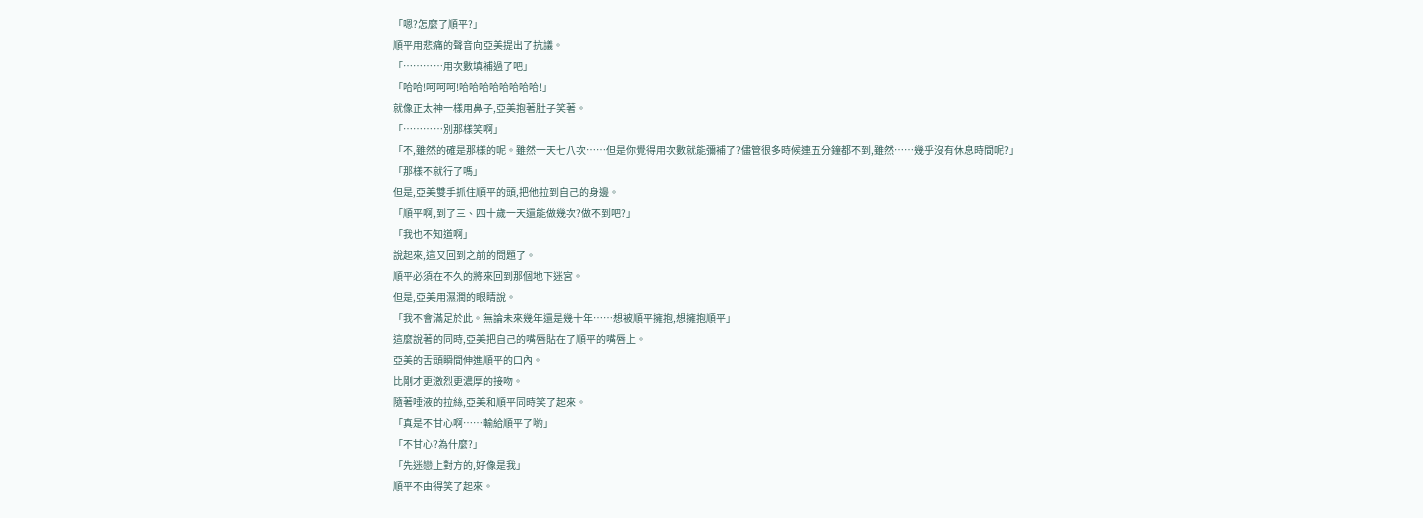「嗯?怎麼了順平?」
順平用悲痛的聲音向亞美提出了抗議。
「…………用次數填補過了吧」
「哈哈!呵呵呵!哈哈哈哈哈哈哈哈!」
就像正太神一樣用鼻子,亞美抱著肚子笑著。
「…………別那樣笑啊」
「不,雖然的確是那樣的呢。雖然一天七八次……但是你覺得用次數就能彌補了?儘管很多時候連五分鐘都不到,雖然……幾乎沒有休息時間呢?」
「那樣不就行了嗎」
但是,亞美雙手抓住順平的頭,把他拉到自己的身邊。
「順平啊,到了三、四十歲一天還能做幾次?做不到吧?」
「我也不知道啊」
說起來,這又回到之前的問題了。
順平必須在不久的將來回到那個地下迷宮。
但是,亞美用濕潤的眼睛說。
「我不會滿足於此。無論未來幾年還是幾十年……想被順平擁抱,想擁抱順平」
這麼說著的同時,亞美把自己的嘴唇貼在了順平的嘴唇上。
亞美的舌頭瞬間伸進順平的口內。
比剛才更激烈更濃厚的接吻。
隨著唾液的拉絲,亞美和順平同時笑了起來。
「真是不甘心啊……輸給順平了喲」
「不甘心?為什麼?」
「先迷戀上對方的,好像是我」
順平不由得笑了起來。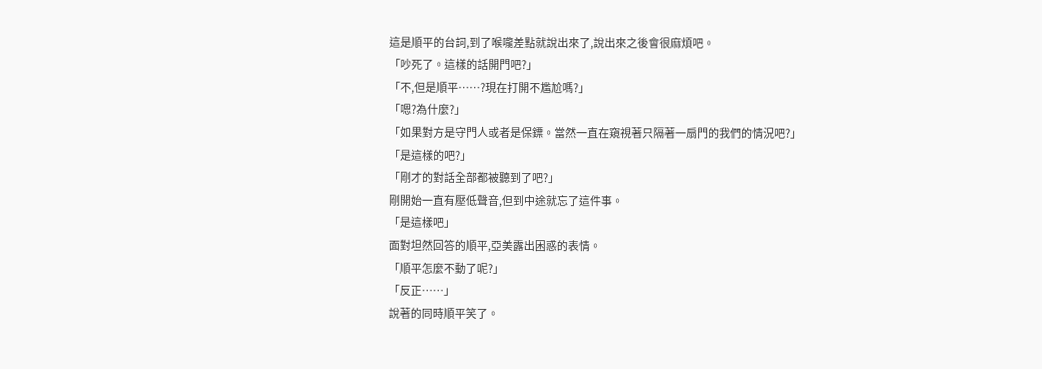這是順平的台詞,到了喉嚨差點就說出來了,說出來之後會很麻煩吧。
「吵死了。這樣的話開門吧?」
「不,但是順平……?現在打開不尷尬嗎?」
「嗯?為什麼?」
「如果對方是守門人或者是保鏢。當然一直在窺視著只隔著一扇門的我們的情況吧?」
「是這樣的吧?」
「剛才的對話全部都被聽到了吧?」
剛開始一直有壓低聲音,但到中途就忘了這件事。
「是這樣吧」
面對坦然回答的順平,亞美露出困惑的表情。
「順平怎麼不動了呢?」
「反正……」
說著的同時順平笑了。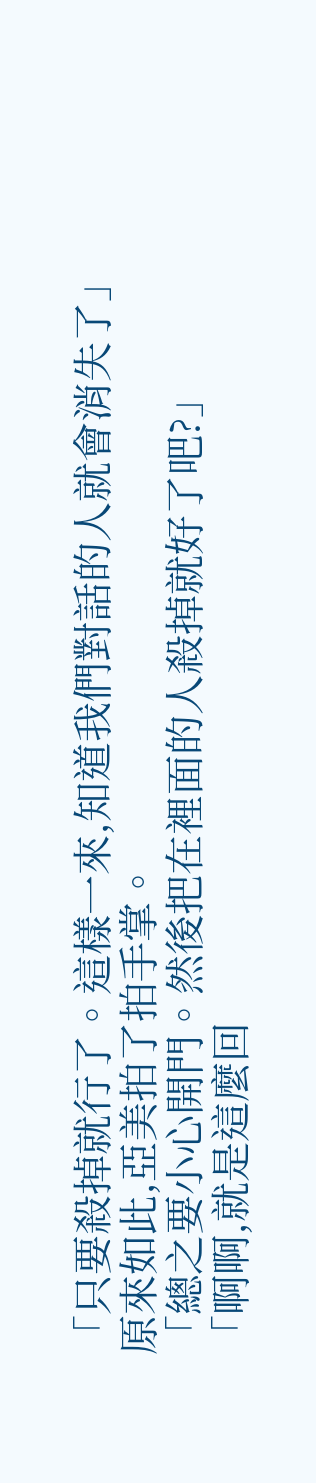「只要殺掉就行了。這樣一來,知道我們對話的人就會消失了」
原來如此,亞美拍了拍手掌。
「總之要小心開門。然後把在裡面的人殺掉就好了吧?」
「啊啊,就是這麼回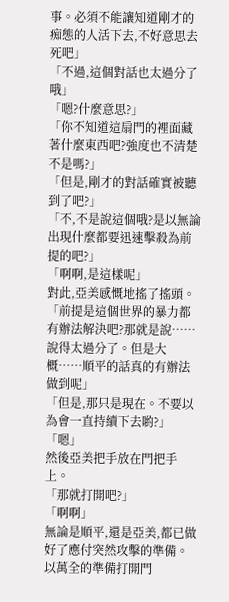事。必須不能讓知道剛才的痴態的人活下去,不好意思去死吧」
「不過,這個對話也太過分了哦」
「嗯?什麼意思?」
「你不知道這扇門的裡面藏著什麼東西吧?強度也不清楚不是嗎?」
「但是,剛才的對話確實被聽到了吧?」
「不,不是說這個哦?是以無論出現什麼都要迅速擊殺為前提的吧?」
「啊啊,是這樣呢」
對此,亞美感慨地搖了搖頭。
「前提是這個世界的暴力都有辦法解決吧?那就是說……說得太過分了。但是大概……順平的話真的有辦法做到呢」
「但是,那只是現在。不要以為會一直持續下去喲?」
「嗯」
然後亞美把手放在門把手上。
「那就打開吧?」
「啊啊」
無論是順平,還是亞美,都已做好了應付突然攻擊的準備。
以萬全的準備打開門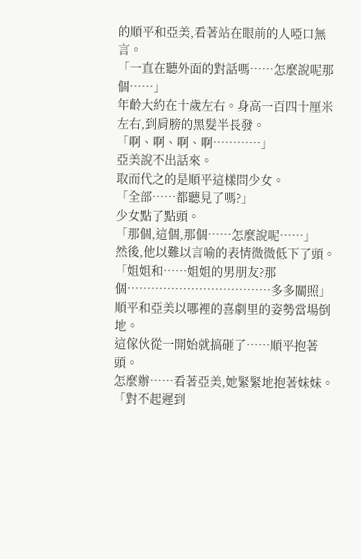的順平和亞美,看著站在眼前的人啞口無言。
「一直在聽外面的對話嗎……怎麼說呢那個……」
年齡大約在十歲左右。身高一百四十厘米左右,到肩膀的黑髮半長發。
「啊、啊、啊、啊…………」
亞美說不出話來。
取而代之的是順平這樣問少女。
「全部……都聽見了嗎?」
少女點了點頭。
「那個,這個,那個……怎麼說呢……」
然後,他以難以言喻的表情微微低下了頭。
「姐姐和……姐姐的男朋友?那個………………………………多多關照」
順平和亞美以哪裡的喜劇里的姿勢當場倒地。
這傢伙從一開始就搞砸了……順平抱著頭。
怎麼辦……看著亞美,她緊緊地抱著妹妹。
「對不起遲到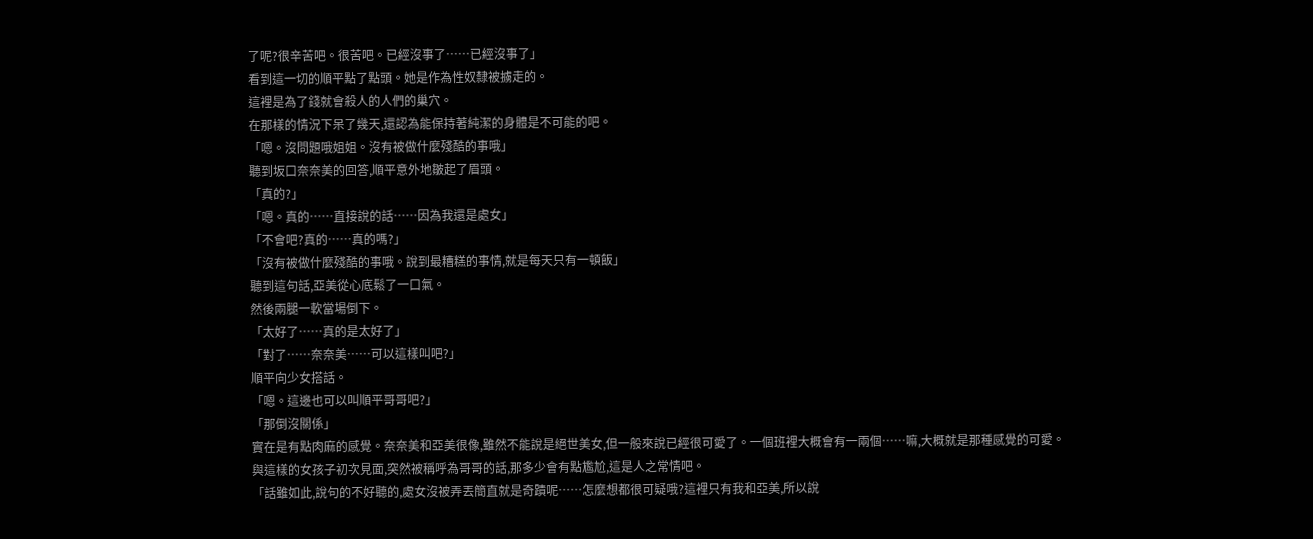了呢?很辛苦吧。很苦吧。已經沒事了……已經沒事了」
看到這一切的順平點了點頭。她是作為性奴隸被擄走的。
這裡是為了錢就會殺人的人們的巢穴。
在那樣的情況下呆了幾天,還認為能保持著純潔的身體是不可能的吧。
「嗯。沒問題哦姐姐。沒有被做什麼殘酷的事哦」
聽到坂口奈奈美的回答,順平意外地皺起了眉頭。
「真的?」
「嗯。真的……直接說的話……因為我還是處女」
「不會吧?真的……真的嗎?」
「沒有被做什麼殘酷的事哦。說到最糟糕的事情,就是每天只有一頓飯」
聽到這句話,亞美從心底鬆了一口氣。
然後兩腿一軟當場倒下。
「太好了……真的是太好了」
「對了……奈奈美……可以這樣叫吧?」
順平向少女搭話。
「嗯。這邊也可以叫順平哥哥吧?」
「那倒沒關係」
實在是有點肉麻的感覺。奈奈美和亞美很像,雖然不能說是絕世美女,但一般來說已經很可愛了。一個班裡大概會有一兩個……嘛,大概就是那種感覺的可愛。
與這樣的女孩子初次見面,突然被稱呼為哥哥的話,那多少會有點尷尬,這是人之常情吧。
「話雖如此,說句的不好聽的,處女沒被弄丟簡直就是奇蹟呢……怎麼想都很可疑哦?這裡只有我和亞美,所以說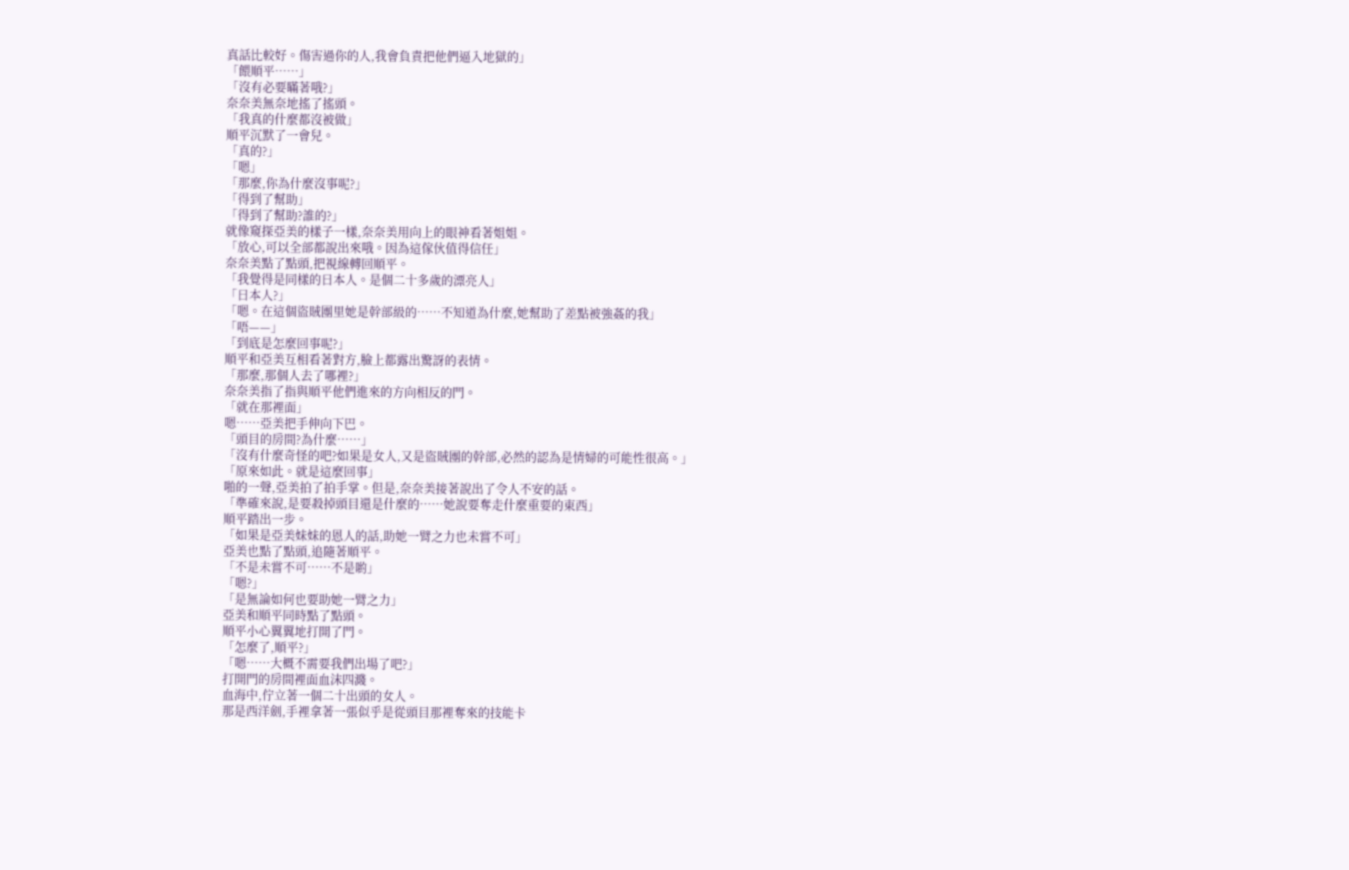真話比較好。傷害過你的人,我會負責把他們逼入地獄的」
「餵順平……」
「沒有必要瞞著哦?」
奈奈美無奈地搖了搖頭。
「我真的什麼都沒被做」
順平沉默了一會兒。
「真的?」
「嗯」
「那麼,你為什麼沒事呢?」
「得到了幫助」
「得到了幫助?誰的?」
就像窺探亞美的樣子一樣,奈奈美用向上的眼神看著姐姐。
「放心,可以全部都說出來哦。因為這傢伙值得信任」
奈奈美點了點頭,把視線轉回順平。
「我覺得是同樣的日本人。是個二十多歲的漂亮人」
「日本人?」
「嗯。在這個盜賊團里她是幹部級的……不知道為什麼,她幫助了差點被強姦的我」
「唔——」
「到底是怎麼回事呢?」
順平和亞美互相看著對方,臉上都露出驚訝的表情。
「那麼,那個人去了哪裡?」
奈奈美指了指與順平他們進來的方向相反的門。
「就在那裡面」
嗯……亞美把手伸向下巴。
「頭目的房間?為什麼……」
「沒有什麼奇怪的吧?如果是女人,又是盜賊團的幹部,必然的認為是情婦的可能性很高。」
「原來如此。就是這麼回事」
啪的一聲,亞美拍了拍手掌。但是,奈奈美接著說出了令人不安的話。
「準確來說,是要殺掉頭目還是什麼的……她說要奪走什麼重要的東西」
順平踏出一步。
「如果是亞美妹妹的恩人的話,助她一臂之力也未嘗不可」
亞美也點了點頭,追隨著順平。
「不是未嘗不可……不是喲」
「嗯?」
「是無論如何也要助她一臂之力」
亞美和順平同時點了點頭。
順平小心翼翼地打開了門。
「怎麼了,順平?」
「嗯……大概不需要我們出場了吧?」
打開門的房間裡面血沫四濺。
血海中,佇立著一個二十出頭的女人。
那是西洋劍,手裡拿著一張似乎是從頭目那裡奪來的技能卡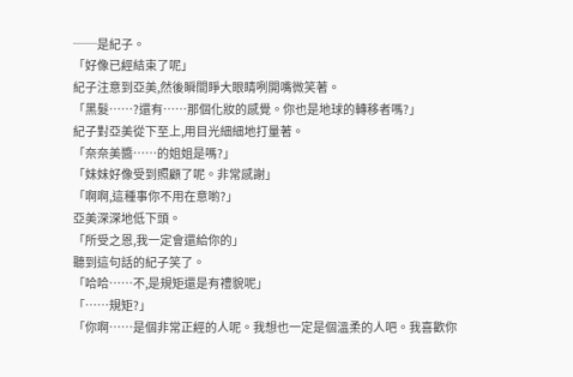──是紀子。
「好像已經結束了呢」
紀子注意到亞美,然後瞬間睜大眼睛咧開嘴微笑著。
「黑髮……?還有……那個化妝的感覺。你也是地球的轉移者嗎?」
紀子對亞美從下至上,用目光細細地打量著。
「奈奈美醬……的姐姐是嗎?」
「妹妹好像受到照顧了呢。非常感謝」
「啊啊,這種事你不用在意喲?」
亞美深深地低下頭。
「所受之恩,我一定會還給你的」
聽到這句話的紀子笑了。
「哈哈……不,是規矩還是有禮貌呢」
「……規矩?」
「你啊……是個非常正經的人呢。我想也一定是個溫柔的人吧。我喜歡你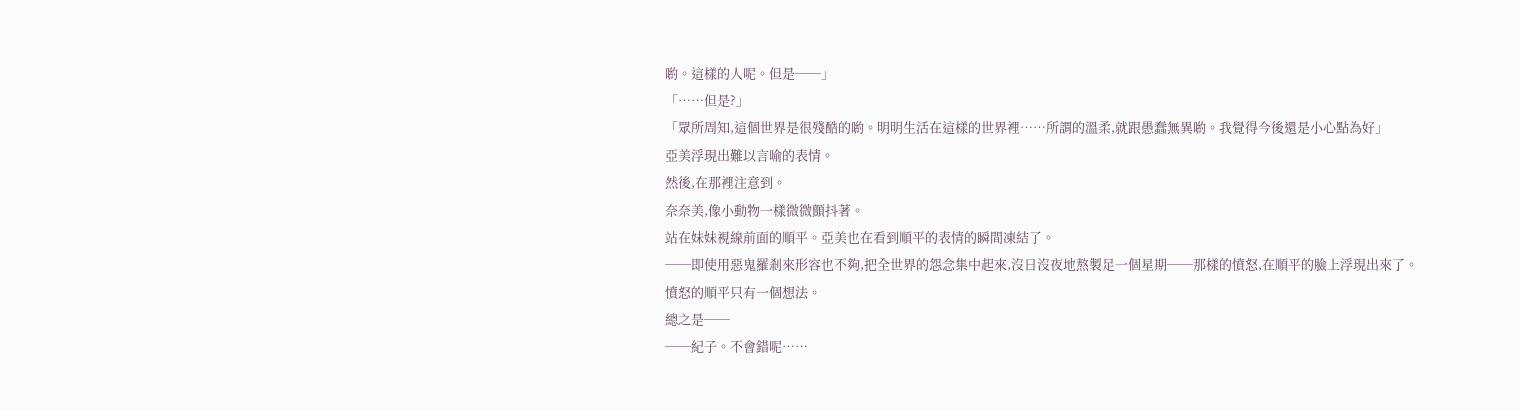喲。這樣的人呢。但是──」
「……但是?」
「眾所周知,這個世界是很殘酷的喲。明明生活在這樣的世界裡……所謂的溫柔,就跟愚蠢無異喲。我覺得今後還是小心點為好」
亞美浮現出難以言喻的表情。
然後,在那裡注意到。
奈奈美,像小動物一樣微微顫抖著。
站在妹妹視線前面的順平。亞美也在看到順平的表情的瞬間凍結了。
──即使用惡鬼羅剎來形容也不夠,把全世界的怨念集中起來,沒日沒夜地熬製足一個星期──那樣的憤怒,在順平的臉上浮現出來了。
憤怒的順平只有一個想法。
總之是──
──紀子。不會錯呢……